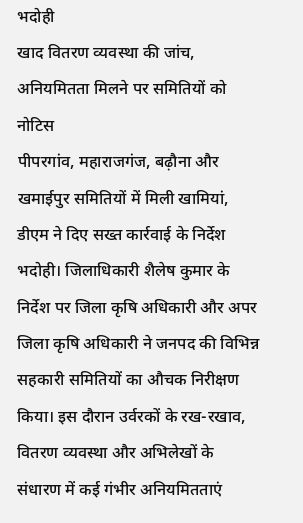भदोही
खाद वितरण व्यवस्था की जांच, अनियमितता मिलने पर समितियों को नोटिस
पीपरगांव, महाराजगंज, बढ़ौना और खमाईपुर समितियों में मिली खामियां, डीएम ने दिए सख्त कार्रवाई के निर्देश
भदोही। जिलाधिकारी शैलेष कुमार के निर्देश पर जिला कृषि अधिकारी और अपर जिला कृषि अधिकारी ने जनपद की विभिन्न सहकारी समितियों का औचक निरीक्षण किया। इस दौरान उर्वरकों के रख-रखाव, वितरण व्यवस्था और अभिलेखों के संधारण में कई गंभीर अनियमितताएं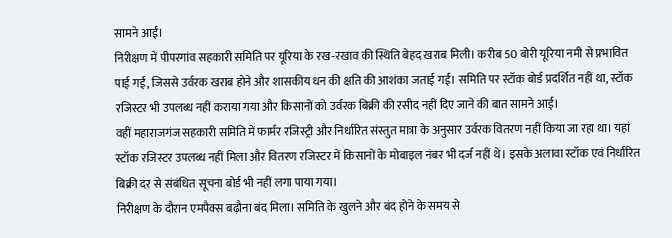सामने आईं।
निरीक्षण में पीपरगांव सहकारी समिति पर यूरिया के रख-रखाव की स्थिति बेहद खराब मिली। करीब 50 बोरी यूरिया नमी से प्रभावित पाई गईं, जिससे उर्वरक खराब होने और शासकीय धन की क्षति की आशंका जताई गई। समिति पर स्टॉक बोर्ड प्रदर्शित नहीं था, स्टॉक रजिस्टर भी उपलब्ध नहीं कराया गया और किसानों को उर्वरक बिक्री की रसीद नहीं दिए जाने की बात सामने आई।
वहीं महाराजगंज सहकारी समिति में फार्मर रजिस्ट्री और निर्धारित संस्तुत मात्रा के अनुसार उर्वरक वितरण नहीं किया जा रहा था। यहां स्टॉक रजिस्टर उपलब्ध नहीं मिला और वितरण रजिस्टर में किसानों के मोबाइल नंबर भी दर्ज नहीं थे। इसके अलावा स्टॉक एवं निर्धारित बिक्री दर से संबंधित सूचना बोर्ड भी नहीं लगा पाया गया।
निरीक्षण के दौरान एमपैक्स बढ़ौना बंद मिला। समिति के खुलने और बंद होने के समय से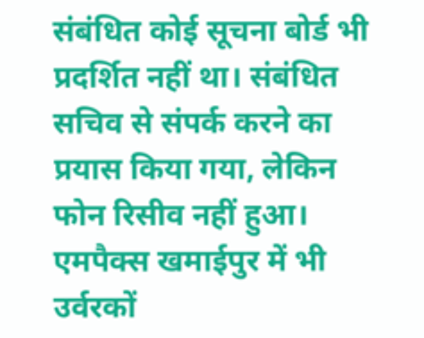संबंधित कोई सूचना बोर्ड भी प्रदर्शित नहीं था। संबंधित सचिव से संपर्क करने का प्रयास किया गया, लेकिन फोन रिसीव नहीं हुआ।
एमपैक्स खमाईपुर में भी उर्वरकों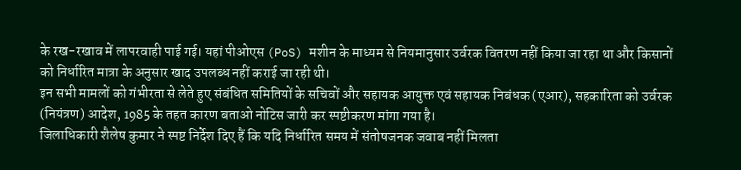के रख-रखाव में लापरवाही पाई गई। यहां पीओएस (PoS) मशीन के माध्यम से नियमानुसार उर्वरक वितरण नहीं किया जा रहा था और किसानों को निर्धारित मात्रा के अनुसार खाद उपलब्ध नहीं कराई जा रही थी।
इन सभी मामलों को गंभीरता से लेते हुए संबंधित समितियों के सचिवों और सहायक आयुक्त एवं सहायक निबंधक (एआर), सहकारिता को उर्वरक (नियंत्रण) आदेश, 1985 के तहत कारण बताओ नोटिस जारी कर स्पष्टीकरण मांगा गया है।
जिलाधिकारी शैलेष कुमार ने स्पष्ट निर्देश दिए हैं कि यदि निर्धारित समय में संतोषजनक जवाब नहीं मिलता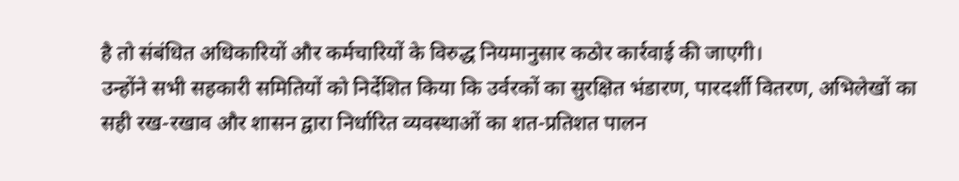है तो संबंधित अधिकारियों और कर्मचारियों के विरुद्ध नियमानुसार कठोर कार्रवाई की जाएगी।
उन्होंने सभी सहकारी समितियों को निर्देशित किया कि उर्वरकों का सुरक्षित भंडारण, पारदर्शी वितरण, अभिलेखों का सही रख-रखाव और शासन द्वारा निर्धारित व्यवस्थाओं का शत-प्रतिशत पालन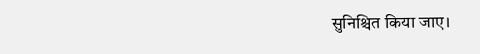सुनिश्चित किया जाए।